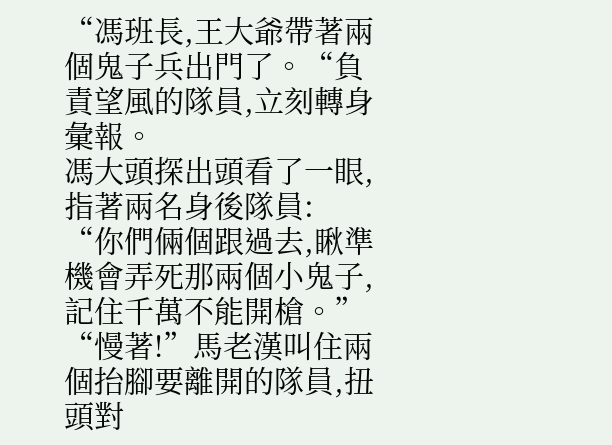“馮班長,王大爺帶著兩個鬼子兵出門了。“負責望風的隊員,立刻轉身彙報。
馮大頭探出頭看了一眼,指著兩名身後隊員:
“你們倆個跟過去,瞅準機會弄死那兩個小鬼子,記住千萬不能開槍。”
“慢著!”馬老漢叫住兩個抬腳要離開的隊員,扭頭對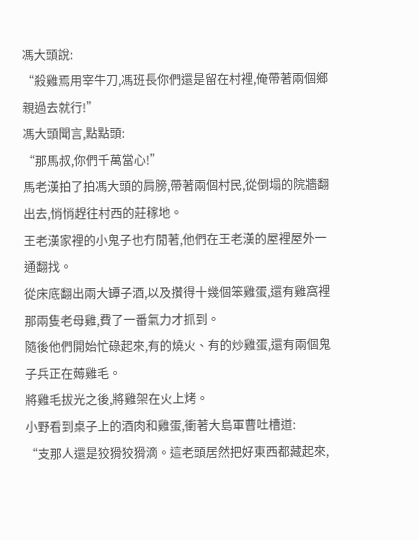馮大頭說:
“殺雞焉用宰牛刀,馮班長你們還是留在村裡,俺帶著兩個鄉親過去就行!”
馮大頭聞言,點點頭:
“那馬叔,你們千萬當心!”
馬老漢拍了拍馮大頭的肩膀,帶著兩個村民,從倒塌的院牆翻出去,悄悄趕往村西的莊稼地。
王老漢家裡的小鬼子也冇閒著,他們在王老漢的屋裡屋外一通翻找。
從床底翻出兩大罈子酒,以及攢得十幾個笨雞蛋,還有雞窩裡那兩隻老母雞,費了一番氣力才抓到。
隨後他們開始忙碌起來,有的燒火、有的炒雞蛋,還有兩個鬼子兵正在薅雞毛。
將雞毛拔光之後,將雞架在火上烤。
小野看到桌子上的酒肉和雞蛋,衝著大島軍曹吐槽道:
“支那人還是狡猾狡猾滴。這老頭居然把好東西都藏起來,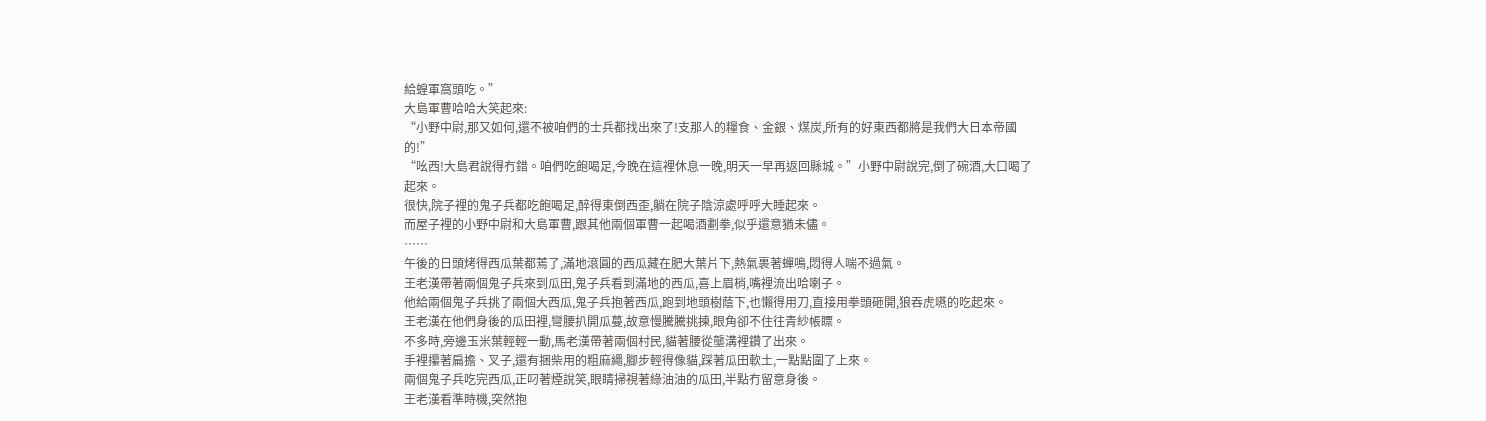給蝗軍窩頭吃。”
大島軍曹哈哈大笑起來:
“小野中尉,那又如何,還不被咱們的士兵都找出來了!支那人的糧食、金銀、煤炭,所有的好東西都將是我們大日本帝國的!”
“吆西!大島君說得冇錯。咱們吃飽喝足,今晚在這裡休息一晚,明天一早再返回縣城。”小野中尉說完,倒了碗酒,大口喝了起來。
很快,院子裡的鬼子兵都吃飽喝足,醉得東倒西歪,躺在院子陰涼處呼呼大睡起來。
而屋子裡的小野中尉和大島軍曹,跟其他兩個軍曹一起喝酒劃拳,似乎還意猶未儘。
……
午後的日頭烤得西瓜葉都蔫了,滿地滾圓的西瓜藏在肥大葉片下,熱氣裹著蟬鳴,悶得人喘不過氣。
王老漢帶著兩個鬼子兵來到瓜田,鬼子兵看到滿地的西瓜,喜上眉梢,嘴裡流出哈喇子。
他給兩個鬼子兵挑了兩個大西瓜,鬼子兵抱著西瓜,跑到地頭樹蔭下,也懶得用刀,直接用拳頭砸開,狼吞虎嚥的吃起來。
王老漢在他們身後的瓜田裡,彎腰扒開瓜蔓,故意慢騰騰挑揀,眼角卻不住往青紗帳瞟。
不多時,旁邊玉米葉輕輕一動,馬老漢帶著兩個村民,貓著腰從壟溝裡鑽了出來。
手裡攥著扁擔、叉子,還有捆柴用的粗麻繩,腳步輕得像貓,踩著瓜田軟土,一點點圍了上來。
兩個鬼子兵吃完西瓜,正叼著煙說笑,眼睛掃視著綠油油的瓜田,半點冇留意身後。
王老漢看準時機,突然抱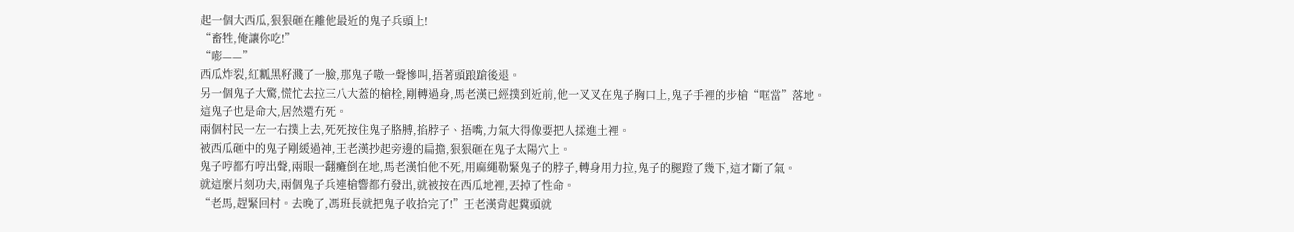起一個大西瓜,狠狠砸在離他最近的鬼子兵頭上!
“畜牲,俺讓你吃!”
“嘭——”
西瓜炸裂,紅瓤黑籽濺了一臉,那鬼子嗷一聲慘叫,捂著頭踉蹌後退。
另一個鬼子大驚,慌忙去拉三八大蓋的槍栓,剛轉過身,馬老漢已經撲到近前,他一叉叉在鬼子胸口上,鬼子手裡的步槍“哐當”落地。
這鬼子也是命大,居然還冇死。
兩個村民一左一右撲上去,死死按住鬼子胳膊,掐脖子、捂嘴,力氣大得像要把人揉進土裡。
被西瓜砸中的鬼子剛緩過神,王老漢抄起旁邊的扁擔,狠狠砸在鬼子太陽穴上。
鬼子哼都冇哼出聲,兩眼一翻癱倒在地,馬老漢怕他不死,用麻繩勒緊鬼子的脖子,轉身用力拉,鬼子的腿蹬了幾下,這才斷了氣。
就這麼片刻功夫,兩個鬼子兵連槍響都冇發出,就被按在西瓜地裡,丟掉了性命。
“老馬,趕緊回村。去晚了,馮班長就把鬼子收拾完了!”王老漢背起糞頭就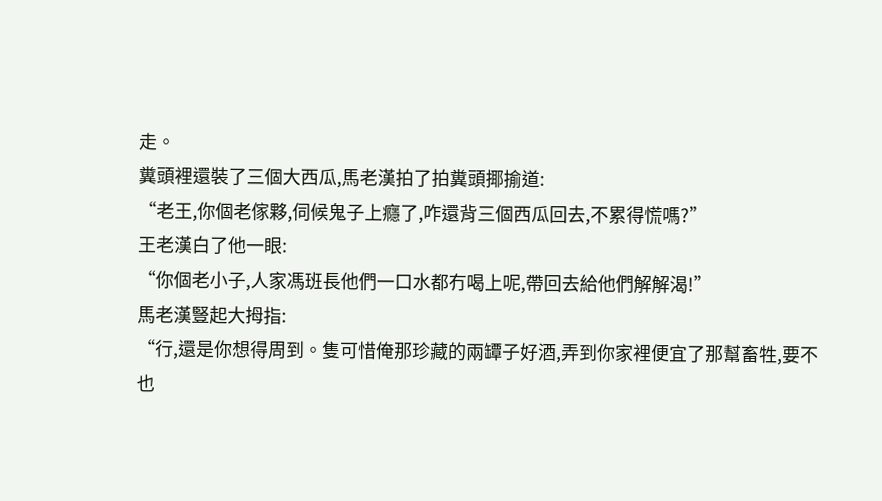走。
糞頭裡還裝了三個大西瓜,馬老漢拍了拍糞頭揶揄道:
“老王,你個老傢夥,伺候鬼子上癮了,咋還背三個西瓜回去,不累得慌嗎?”
王老漢白了他一眼:
“你個老小子,人家馮班長他們一口水都冇喝上呢,帶回去給他們解解渴!”
馬老漢豎起大拇指:
“行,還是你想得周到。隻可惜俺那珍藏的兩罈子好酒,弄到你家裡便宜了那幫畜牲,要不也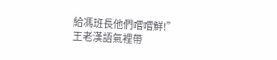給馮班長他們嚐嚐鮮!”
王老漢語氣裡帶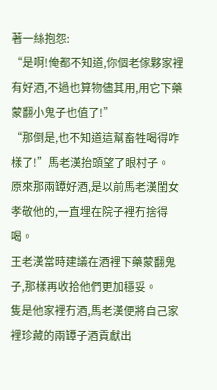著一絲抱怨:
“是啊!俺都不知道,你個老傢夥家裡有好酒,不過也算物儘其用,用它下藥蒙翻小鬼子也值了!”
“那倒是,也不知道這幫畜牲喝得咋樣了!”馬老漢抬頭望了眼村子。
原來那兩罈好酒,是以前馬老漢閨女孝敬他的,一直埋在院子裡冇捨得喝。
王老漢當時建議在酒裡下藥蒙翻鬼子,那樣再收拾他們更加穩妥。
隻是他家裡冇酒,馬老漢便將自己家裡珍藏的兩罈子酒貢獻出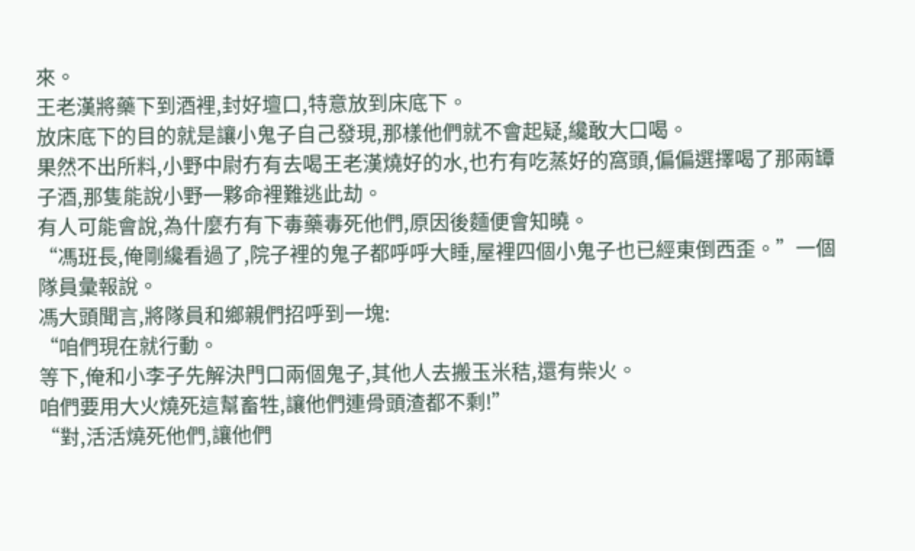來。
王老漢將藥下到酒裡,封好壇口,特意放到床底下。
放床底下的目的就是讓小鬼子自己發現,那樣他們就不會起疑,纔敢大口喝。
果然不出所料,小野中尉冇有去喝王老漢燒好的水,也冇有吃蒸好的窩頭,偏偏選擇喝了那兩罈子酒,那隻能說小野一夥命裡難逃此劫。
有人可能會說,為什麼冇有下毒藥毒死他們,原因後麵便會知曉。
“馮班長,俺剛纔看過了,院子裡的鬼子都呼呼大睡,屋裡四個小鬼子也已經東倒西歪。”一個隊員彙報說。
馮大頭聞言,將隊員和鄉親們招呼到一塊:
“咱們現在就行動。
等下,俺和小李子先解決門口兩個鬼子,其他人去搬玉米秸,還有柴火。
咱們要用大火燒死這幫畜牲,讓他們連骨頭渣都不剩!”
“對,活活燒死他們,讓他們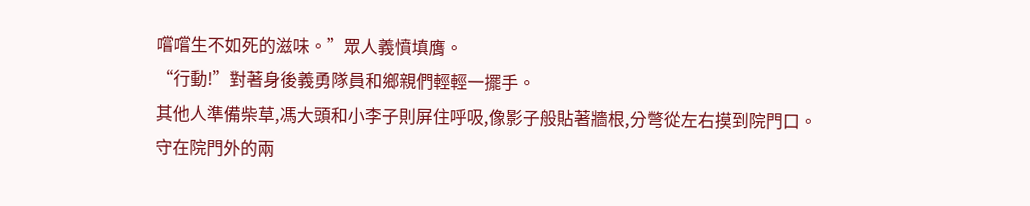嚐嚐生不如死的滋味。”眾人義憤填膺。
“行動!”對著身後義勇隊員和鄉親們輕輕一擺手。
其他人準備柴草,馮大頭和小李子則屏住呼吸,像影子般貼著牆根,分彆從左右摸到院門口。
守在院門外的兩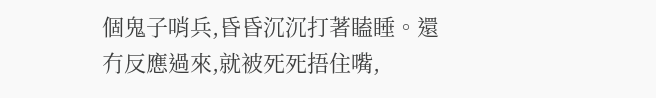個鬼子哨兵,昏昏沉沉打著瞌睡。還冇反應過來,就被死死捂住嘴,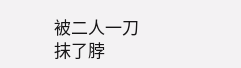被二人一刀抹了脖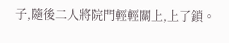子,隨後二人將院門輕輕關上,上了鎖。